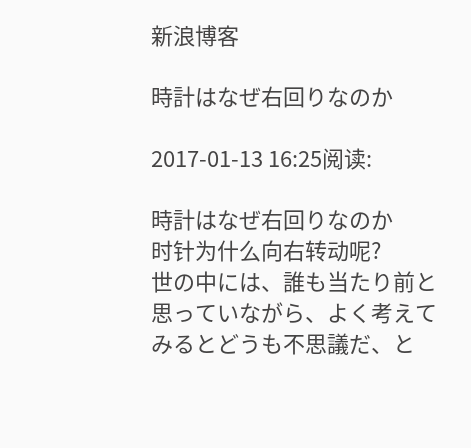新浪博客

時計はなぜ右回りなのか

2017-01-13 16:25阅读:

時計はなぜ右回りなのか
时针为什么向右转动呢?
世の中には、誰も当たり前と思っていながら、よく考えてみるとどうも不思議だ、と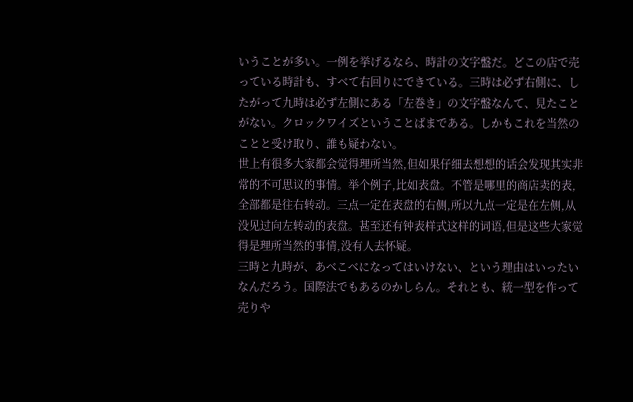いうことが多い。一例を挙げるなら、時計の文字盤だ。どこの店で売っている時計も、すべて右回りにできている。三時は必ず右側に、したがって九時は必ず左側にある「左巻き」の文字盤なんて、見たことがない。クロックワイズということばまである。しかもこれを当然のことと受け取り、誰も疑わない。
世上有很多大家都会觉得理所当然,但如果仔细去想想的话会发现其实非常的不可思议的事情。举个例子,比如表盘。不管是哪里的商店卖的表,全部都是往右转动。三点一定在表盘的右侧,所以九点一定是在左侧,从没见过向左转动的表盘。甚至还有钟表样式这样的词语,但是这些大家觉得是理所当然的事情,没有人去怀疑。
三時と九時が、あべこべになってはいけない、という理由はいったいなんだろう。国際法でもあるのかしらん。それとも、統一型を作って売りや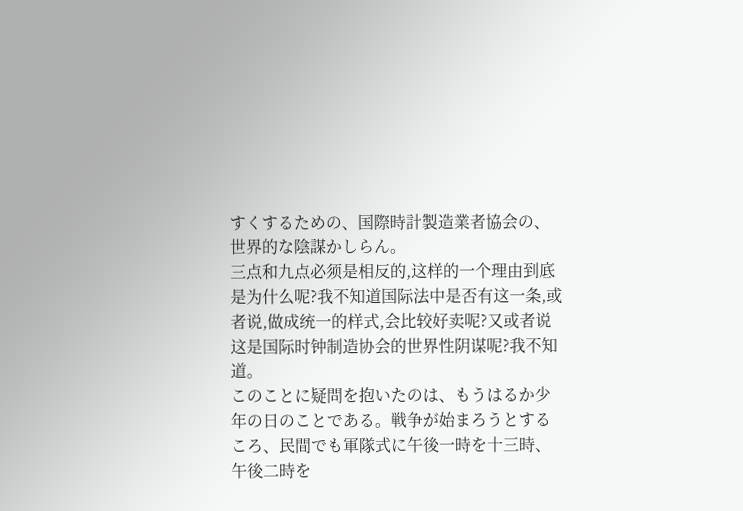すくするための、国際時計製造業者協会の、世界的な陰謀かしらん。
三点和九点必须是相反的,这样的一个理由到底是为什么呢?我不知道国际法中是否有这一条,或者说,做成统一的样式,会比较好卖呢?又或者说这是国际时钟制造协会的世界性阴谋呢?我不知道。
このことに疑問を抱いたのは、もうはるか少年の日のことである。戦争が始まろうとするころ、民間でも軍隊式に午後一時を十三時、午後二時を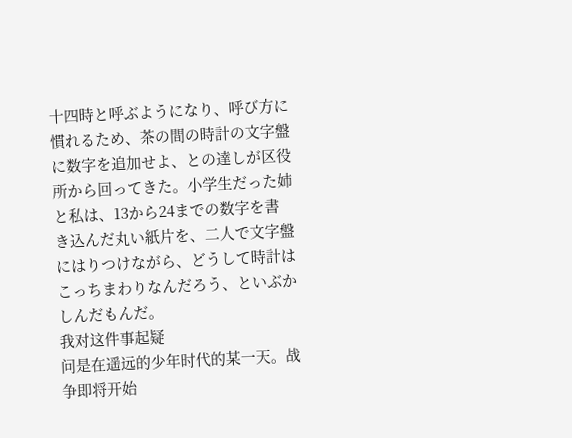十四時と呼ぶようになり、呼び方に慣れるため、茶の間の時計の文字盤に数字を追加せよ、との達しが区役所から回ってきた。小学生だった姉と私は、13から24までの数字を書き込んだ丸い紙片を、二人で文字盤にはりつけながら、どうして時計はこっちまわりなんだろう、といぶかしんだもんだ。
我对这件事起疑
问是在遥远的少年时代的某一天。战争即将开始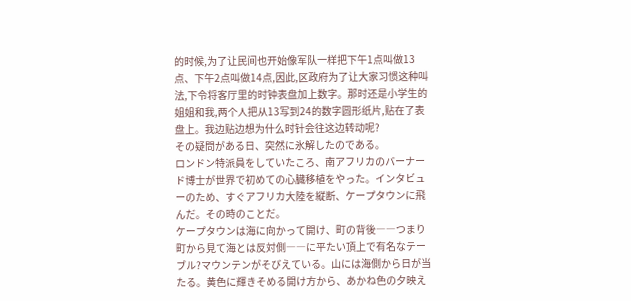的时候,为了让民间也开始像军队一样把下午1点叫做13点、下午2点叫做14点,因此,区政府为了让大家习惯这种叫法,下令将客厅里的时钟表盘加上数字。那时还是小学生的姐姐和我,两个人把从13写到24的数字圆形纸片,贴在了表盘上。我边贴边想为什么时针会往这边转动呢?
その疑問がある日、突然に氷解したのである。
ロンドン特派員をしていたころ、南アフリカのバーナード博士が世界で初めての心臓移植をやった。インタビューのため、すぐアフリカ大陸を縦断、ケープタウンに飛んだ。その時のことだ。
ケープタウンは海に向かって開け、町の背後――つまり町から見て海とは反対側――に平たい頂上で有名なテーブル?マウンテンがそびえている。山には海側から日が当たる。黄色に輝きそめる開け方から、あかね色の夕映え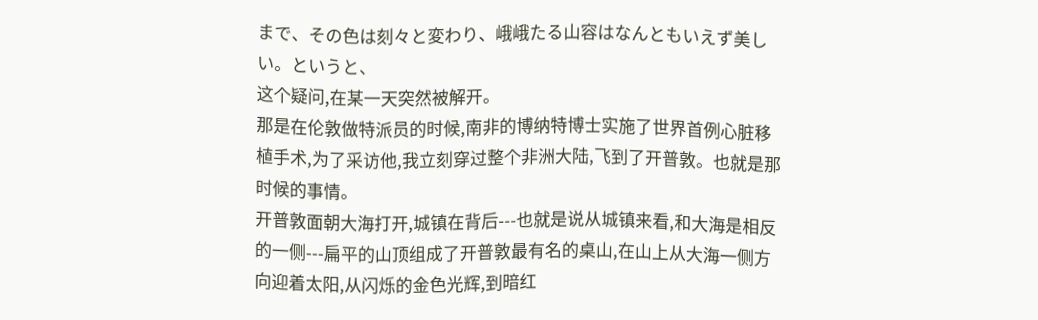まで、その色は刻々と変わり、峨峨たる山容はなんともいえず美しい。というと、
这个疑问,在某一天突然被解开。
那是在伦敦做特派员的时候,南非的博纳特博士实施了世界首例心脏移植手术,为了采访他,我立刻穿过整个非洲大陆,飞到了开普敦。也就是那时候的事情。
开普敦面朝大海打开,城镇在背后---也就是说从城镇来看,和大海是相反的一侧---扁平的山顶组成了开普敦最有名的桌山,在山上从大海一侧方向迎着太阳,从闪烁的金色光辉,到暗红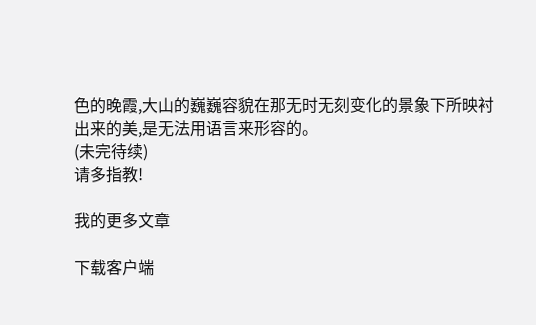色的晚霞,大山的巍巍容貌在那无时无刻变化的景象下所映衬出来的美,是无法用语言来形容的。
(未完待续)
请多指教!

我的更多文章

下载客户端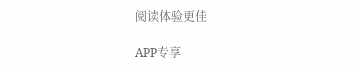阅读体验更佳

APP专享